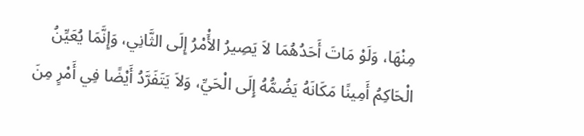مِنْهَا، وَلَوْ مَاتَ أَحَدُهُمَا لاَ يَصِيرُ الأَْمْرُ إِلَى الثَّانِي، وَإِنَّمَا يُعَيِّنُ الْحَاكِمُ أَمِينًا مَكَانَهُ يَضُمُّهُ إِلَى الْحَيِّ، وَلاَ يَتَفَرَّدُ أَيْضًا فِي أَمْرٍ مِنَ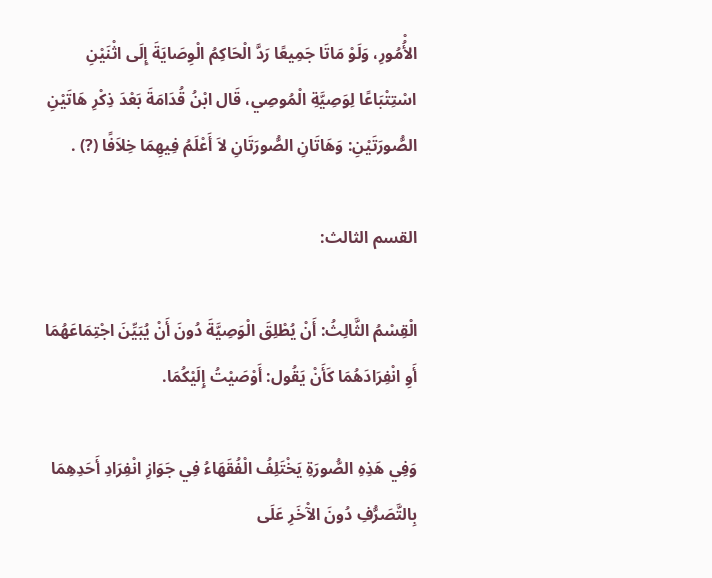الأُْمُورِ، وَلَوْ مَاتَا جَمِيعًا رَدَّ الْحَاكِمُ الْوِصَايَةَ إِلَى اثْنَيْنِ اسْتِتْبَاعًا لِوَصِيَّةِ الْمُوصِي، قَال ابْنُ قُدَامَةَ بَعْدَ ذِكْرِ هَاتَيْنِ الصُّورَتَيْنِ: وَهَاتَانِ الصُّورَتَانِ لاَ أَعْلَمُ فِيهِمَا خِلاَفًا (?) .

القسم الثالث:

الْقِسْمُ الثَّالِثُ: أَنْ يُطْلِقَ الْوَصِيَّةَ دُونَ أَنْ يُبَيِّنَ اجْتِمَاعَهُمَا أَوِ انْفِرَادَهُمَا كَأَنْ يَقُول: أَوْصَيْتُ إِلَيْكُمَا.

وَفِي هَذِهِ الصُّورَةِ يَخْتَلِفُ الْفُقَهَاءُ فِي جَوَازِ انْفِرَادِ أَحَدِهِمَا بِالتَّصَرُّفِ دُونَ الآْخَرِ عَلَى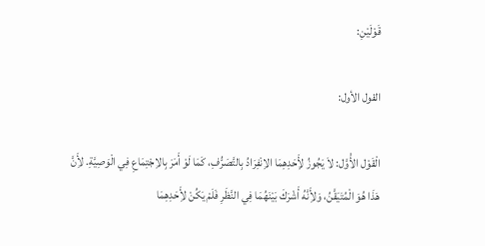قَوْلَيْنِ:

القول الأول:

الْقَوْل الأَْوَّل: لاَ يَجُوزُ لأَِحَدِهِمَا الاِنْفِرَادُ بِالتَّصَرُّفِ، كَمَا لَوْ أَمَرَ بِالاِجْتِمَاعِ فِي الْوَصِيَّةِ. لأَِنَّ هَذَا هُوَ الْمُتَيَقَّنُ، وَلأَِنَّهُ أَشْرَكَ بَيْنَهُمَا فِي النَّظَرِ فَلَمْ يَكُنْ لأَِحَدِهِمَا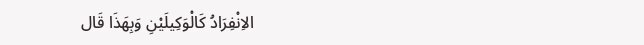الاِنْفِرَادُ كَالْوَكِيلَيْنِ وَبِهَذَا قَال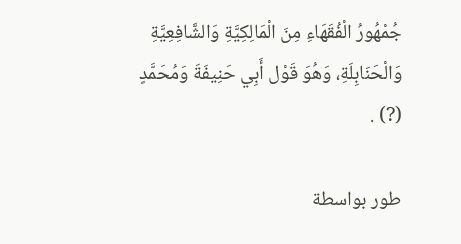جُمْهُورُ الْفُقَهَاءِ مِنَ الْمَالِكِيَّةِ وَالشَّافِعِيَّةِ وَالْحَنَابِلَةِ، وَهُوَ قَوْل أَبِي حَنِيفَةَ وَمُحَمَّدٍ (?) .

طور بواسطة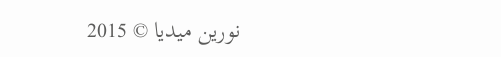نورين ميديا © 2015